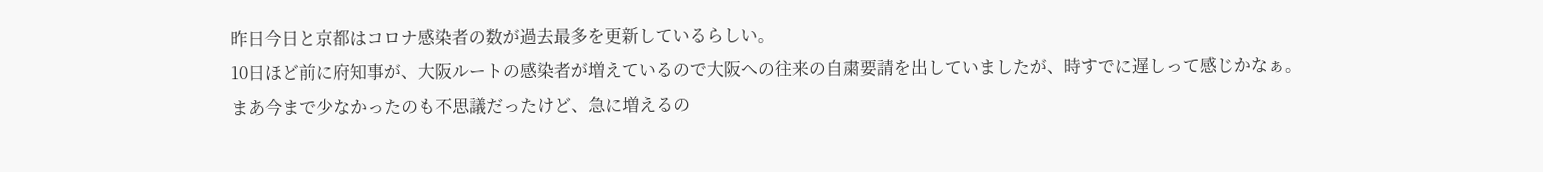昨日今日と京都はコロナ感染者の数が過去最多を更新しているらしい。
10日ほど前に府知事が、大阪ルートの感染者が増えているので大阪への往来の自粛要請を出していましたが、時すでに遅しって感じかなぁ。
まあ今まで少なかったのも不思議だったけど、急に増えるの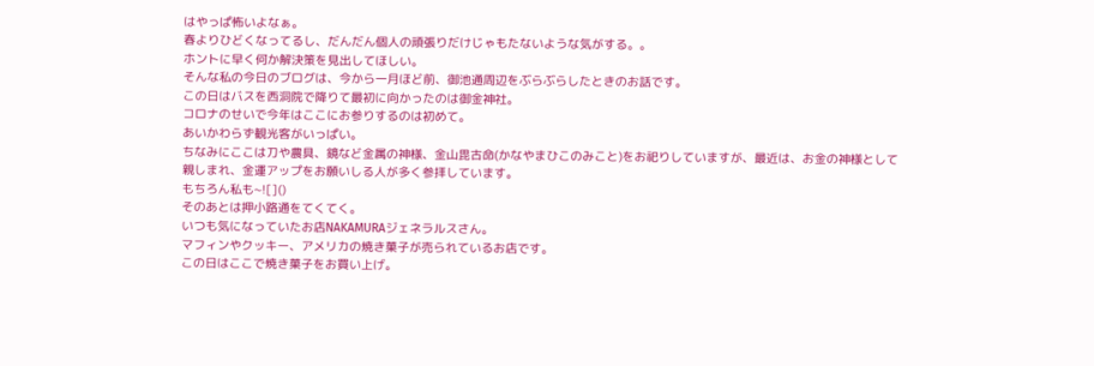はやっぱ怖いよなぁ。
春よりひどくなってるし、だんだん個人の頑張りだけじゃもたないような気がする。。
ホントに早く何か解決策を見出してほしい。
そんな私の今日のブログは、今から一月ほど前、御池通周辺をぶらぶらしたときのお話です。
この日はバスを西洞院で降りて最初に向かったのは御金神社。
コロナのせいで今年はここにお参りするのは初めて。
あいかわらず観光客がいっぱい。
ちなみにここは刀や農具、鏡など金属の神様、金山毘古命(かなやまひこのみこと)をお祀りしていますが、最近は、お金の神様として親しまれ、金運アップをお願いしる人が多く参拝しています。
もちろん私も~![]()
そのあとは押小路通をてくてく。
いつも気になっていたお店NAKAMURAジェネラルスさん。
マフィンやクッキー、アメリカの焼き菓子が売られているお店です。
この日はここで焼き菓子をお買い上げ。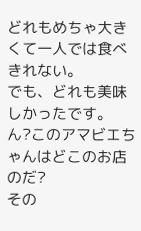どれもめちゃ大きくて一人では食べきれない。
でも、どれも美味しかったです。
ん?このアマビエちゃんはどこのお店のだ?
その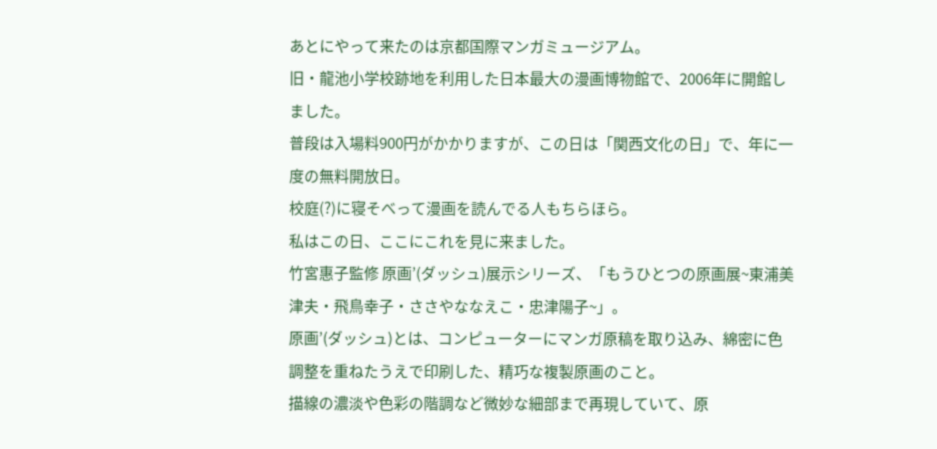あとにやって来たのは京都国際マンガミュージアム。
旧・龍池小学校跡地を利用した日本最大の漫画博物館で、2006年に開館しました。
普段は入場料900円がかかりますが、この日は「関西文化の日」で、年に一度の無料開放日。
校庭(?)に寝そべって漫画を読んでる人もちらほら。
私はこの日、ここにこれを見に来ました。
竹宮惠子監修 原画’(ダッシュ)展示シリーズ、「もうひとつの原画展~東浦美津夫・飛鳥幸子・ささやななえこ・忠津陽子~」。
原画’(ダッシュ)とは、コンピューターにマンガ原稿を取り込み、綿密に色調整を重ねたうえで印刷した、精巧な複製原画のこと。
描線の濃淡や色彩の階調など微妙な細部まで再現していて、原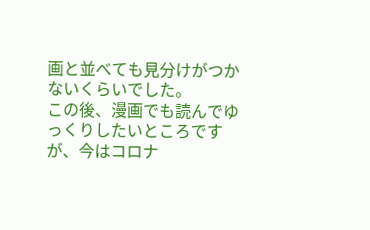画と並べても見分けがつかないくらいでした。
この後、漫画でも読んでゆっくりしたいところですが、今はコロナ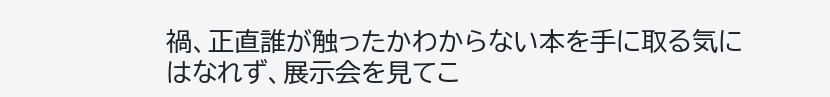禍、正直誰が触ったかわからない本を手に取る気にはなれず、展示会を見てこ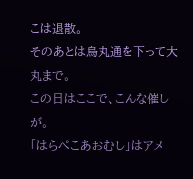こは退散。
そのあとは烏丸通を下って大丸まで。
この日はここで、こんな催しが。
「はらぺこあおむし」はアメ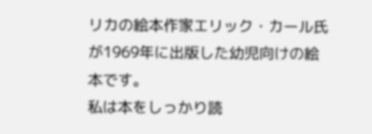リカの絵本作家エリック・カール氏が1969年に出版した幼児向けの絵本です。
私は本をしっかり読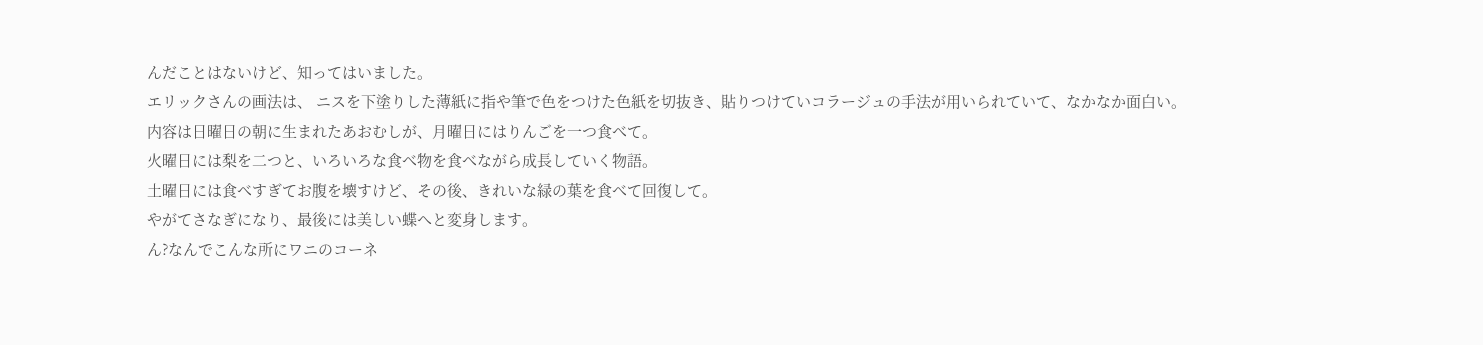んだことはないけど、知ってはいました。
エリックさんの画法は、 ニスを下塗りした薄紙に指や筆で色をつけた色紙を切抜き、貼りつけていコラージュの手法が用いられていて、なかなか面白い。
内容は日曜日の朝に生まれたあおむしが、月曜日にはりんごを一つ食べて。
火曜日には梨を二つと、いろいろな食べ物を食べながら成長していく物語。
土曜日には食べすぎてお腹を壊すけど、その後、きれいな緑の葉を食べて回復して。
やがてさなぎになり、最後には美しい蝶へと変身します。
ん?なんでこんな所にワニのコーネ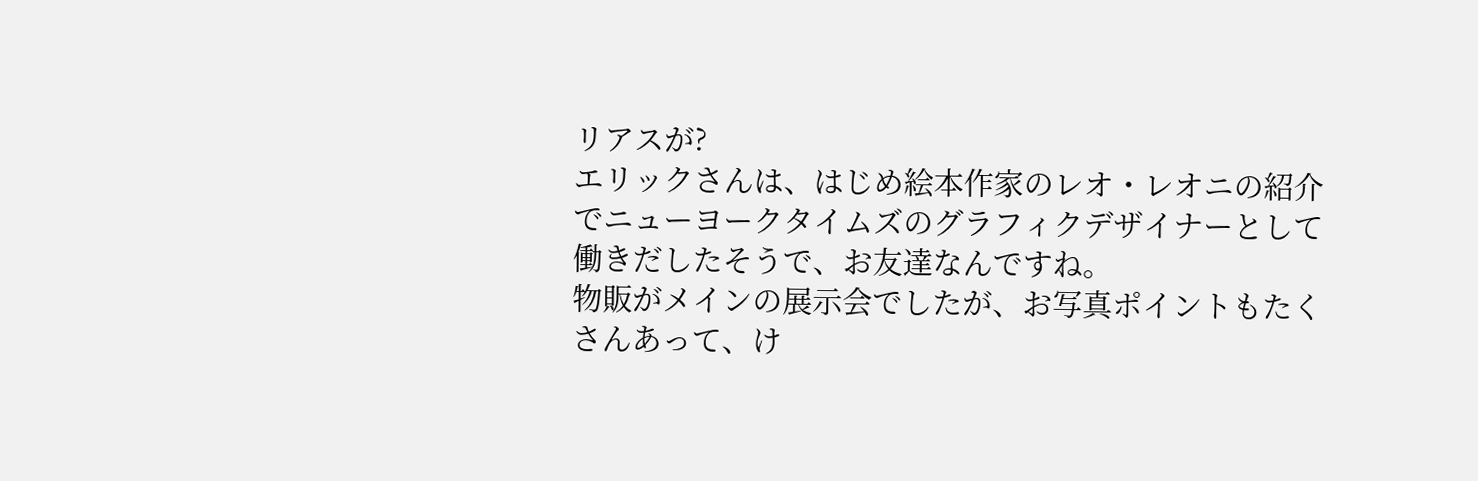リアスが?
エリックさんは、はじめ絵本作家のレオ・レオニの紹介でニューヨークタイムズのグラフィクデザイナーとして働きだしたそうで、お友達なんですね。
物販がメインの展示会でしたが、お写真ポイントもたくさんあって、け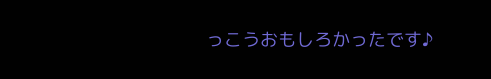っこうおもしろかったです♪